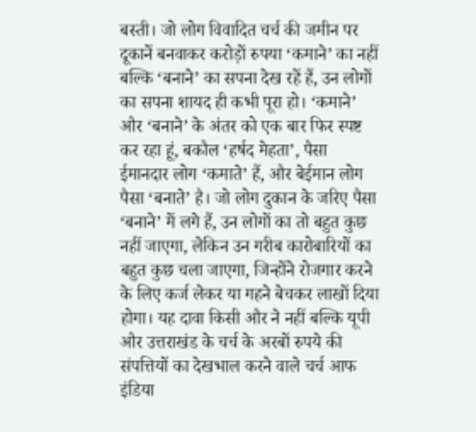बस्ती। जो लोग विवादित चर्च की जमीन पर दूकानें बनवाकर करोड़ों रुपया ‘कमाने’ का नहीं बल्कि ‘बनाने’ का सपना देख रहें हैं, उन लोगों का सपना शायद ही कभी पूरा हो। ‘कमाने’ और ‘बनाने’ के अंतर को एक बार फिर स्पष्ट कर रहा हूं, बकौल ‘हर्षद मेहता’, पैसा ईमानदार लोग ‘कमाते’ हैं, और बेईमान लोग पैसा ‘बनाते’ है। जो लोग दुकान के जरिए पैसा ‘बनाने’ में लगे हैं, उन लोगों का तो बहुत कुछ नहीं जाएगा, लेकिन उन गरीब कारोबारियों का बहुत कुछ चला जाएगा, जिन्होंने रोजगार करने के लिए कर्ज लेकर या गहने बेचकर लाखों दिया होगा। यह दावा किसी और ने नहीं बल्कि यूपी और उत्तराखंड के चर्च के अरबों रुपये की संपत्तियों का देखभाल करने वाले चर्च आफ इंडिया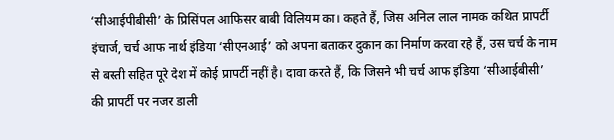‘सीआईपीबीसी’ के प्रिसिंपल आफिसर बाबी विलियम का। कहते हैं, जिस अनिल लाल नामक कथित प्रापर्टी इंचार्ज, चर्च आफ नार्थ इंडिया ‘सीएनआई’ को अपना बताकर दुकान का निर्माण करवा रहे हैं, उस चर्च के नाम से बस्ती सहित पूरे देश में कोई प्रापर्टी नहीं है। दावा करते हैं, कि जिसने भी चर्च आफ इंडिया ‘सीआईबीसी’ की प्रापर्टी पर नजर डाली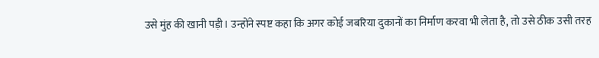उसे मुंह की खानी पड़ी। उन्होंने स्पष्ट कहा कि अगर कोई जबरिया दुकानों का निर्माण करवा भी लेता है, तो उसे ठीक उसी तरह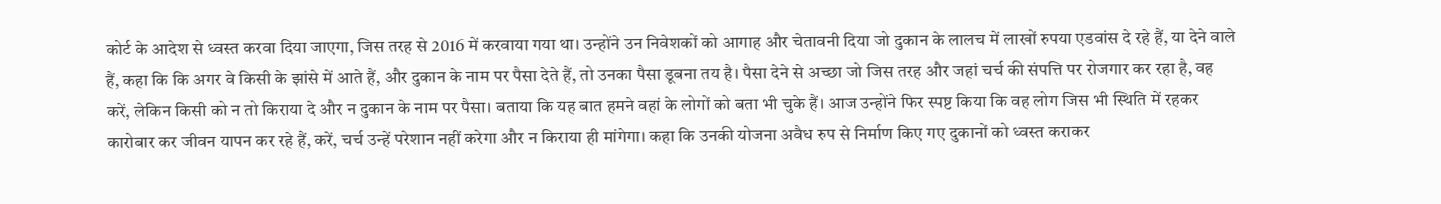कोर्ट के आदेश से ध्वस्त करवा दिया जाएगा, जिस तरह से 2016 में करवाया गया था। उन्होंने उन निवेशकों को आगाह और चेतावनी दिया जो दुकान के लालच में लाखों रुपया एडवांस दे रहे हैं, या देने वाले हैं, कहा कि कि अगर वे किसी के झांसे में आते हैं, और दुकान के नाम पर पैसा देते हैं, तो उनका पैसा डूबना तय है। पैसा देने से अच्छा जो जिस तरह और जहां चर्च की संपत्ति पर रोजगार कर रहा है, वह करें, लेकिन किसी को न तो किराया दे और न दुकान के नाम पर पैसा। बताया कि यह बात हमने वहां के लोगों को बता भी चुके हैं। आज उन्होंने फिर स्पष्ट किया कि वह लोग जिस भी स्थिति में रहकर कारोबार कर जीवन यापन कर रहे हैं, करें, चर्च उन्हें परेशान नहीं करेगा और न किराया ही मांगेगा। कहा कि उनकी योजना अवैध रुप से निर्माण किए गए दुकानों को ध्वस्त कराकर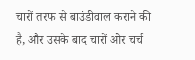चारों तरफ से बाउंडीवाल कराने की है, और उसके बाद चारों ओर चर्च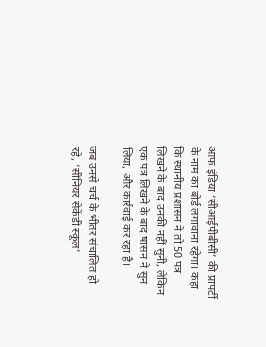आफ इंडिया ‘सीआईपीबीसी’ की प्रापर्टी के नाम का बोर्ड लगावाना रहेगा। कहा कि स्थानीय प्रशासन ने तो 50 पत्र लिखने के बाद उनकी नहीं सुनी, लेकिन एक पत्र लिखने के बाद षासन ने सुन लिया, और कार्रवाई कर रहा है।

जब उनसे चर्च के भीतर संचालित हो रहे, ‘सीनियर सेकेंडी स्कूल’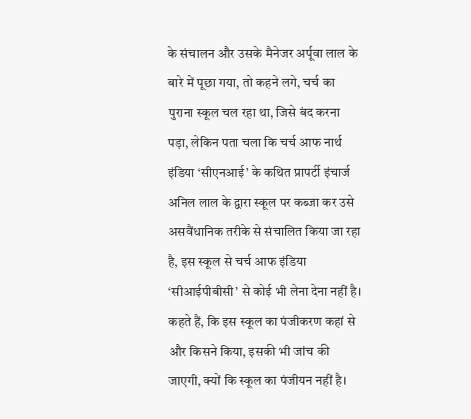के संचालन और उसके मैनेजर अर्पूवा लाल के बारे में पूछा गया, तो कहने लगे, चर्च का पुराना स्कूल चल रहा था, जिसे बंद करना पड़ा, लेकिन पता चला कि चर्च आफ नार्थ इंडिया ‘सीएनआई’ के कथित प्रापर्टी इंचार्ज अनिल लाल के द्वारा स्कूल पर कब्जा कर उसे असवैंधानिक तरीके से संचालित किया जा रहा है, इस स्कूल से चर्च आफ इंडिया ‘सीआईपीबीसी’ से कोई भी लेना देना नहीं है। कहते हैं, कि इस स्कूल का पंजीकरण कहां से और किसने किया, इसकी भी जांच की जाएगी, क्यों कि स्कूल का पंजीयन नहीं है।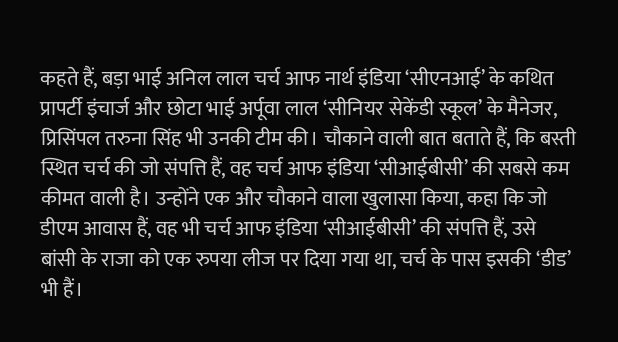कहते हैं, बड़ा भाई अनिल लाल चर्च आफ नार्थ इंडिया ‘सीएनआई’ के कथित प्रापर्टी इंचार्ज और छोटा भाई अर्पूवा लाल ‘सीनियर सेकेंडी स्कूल’ के मैनेजर, प्रिसिंपल तरुना सिंह भी उनकी टीम की। चौकाने वाली बात बताते हैं, कि बस्ती स्थित चर्च की जो संपत्ति हैं, वह चर्च आफ इंडिया ‘सीआईबीसी’ की सबसे कम कीमत वाली है। उन्होंने एक और चौकाने वाला खुलासा किया, कहा कि जो डीएम आवास हैं, वह भी चर्च आफ इंडिया ‘सीआईबीसी’ की संपत्ति हैं, उसे बांसी के राजा को एक रुपया लीज पर दिया गया था, चर्च के पास इसकी ‘डीड’ भी हैं।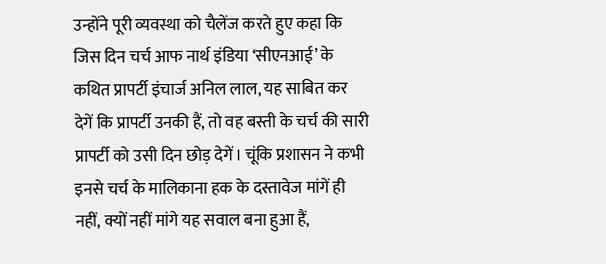उन्होंने पूरी व्यवस्था को चैलेंज करते हुए कहा कि जिस दिन चर्च आफ नार्थ इंडिया ‘सीएनआई’ के कथित प्रापर्टी इंचार्ज अनिल लाल, यह साबित कर देगें कि प्रापर्टी उनकी हैं, तो वह बस्ती के चर्च की सारी प्रापर्टी को उसी दिन छोड़ देगें। चूंकि प्रशासन ने कभी इनसे चर्च के मालिकाना हक के दस्तावेज मांगें ही नहीं, क्यों नहीं मांगे यह सवाल बना हुआ हैं,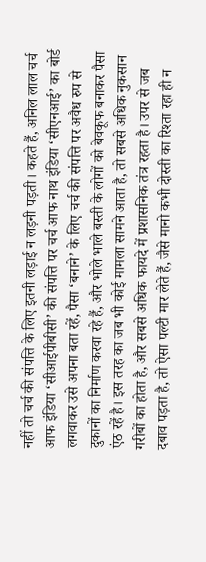नहीं तो चर्च की संपत्ति के लिए इतनी लड़ाई न लड़नी पड़ती। कहते हैं, अनिल लाल चर्च आफ इंडिया ‘सीआईपीबीसी’ की संपत्ति पर चर्च आफ नाथ इंडिया ‘सीएनआई’ का बोर्ड लगवाकर उसे अपना बता रहें, पैसा ‘बनाने’ के लिए चर्च की संपत्ति पर अवैध रुप से दुकानों का निर्माण करवा रहे हैं, और भोले भाले बस्ती के लोगों को बेवकूफ बनाकर पैसा एंठ रहें है। इस तरह का जब भी कोई मामला सामने आता है, तो सबसे अधिक नुकसान गरीबों का होता है, और सबसे अधिक फायदे में प्रशासनिक तंत्र रहता है। उपर से जब दबाव पड़ता है, तो ऐसा पल्टी मार लेते हैं, जैसे मानो कभी दोस्ती का रिश्ता रहा ही न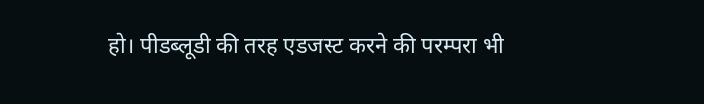हो। पीडब्लूडी की तरह एडजस्ट करने की परम्परा भी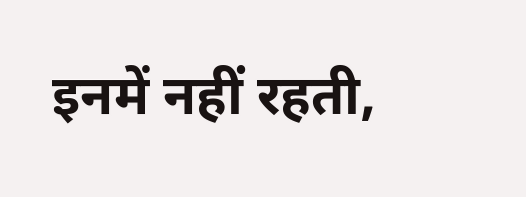इनमें नहीं रहती,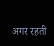अगर रहती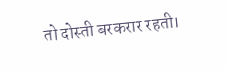तो दोस्ती बरकरार रहती।